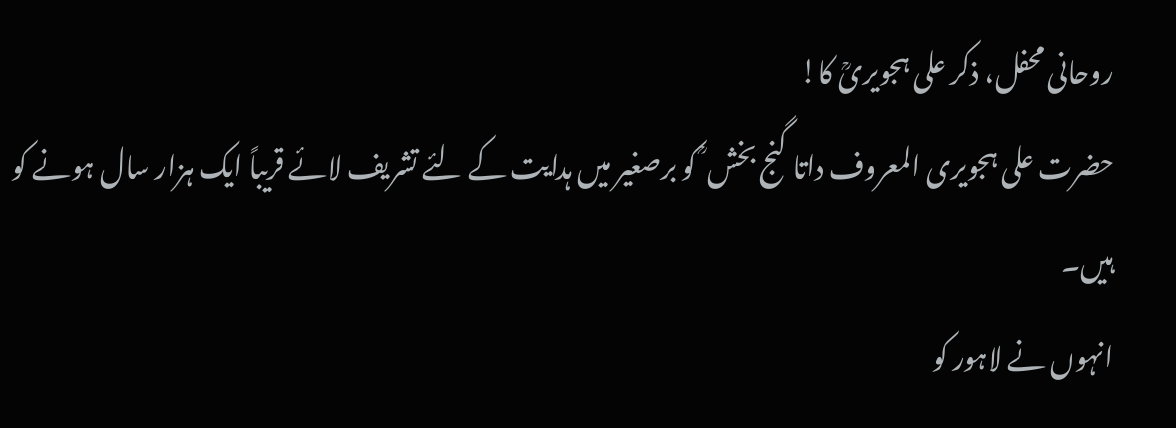روحانی محفل، ذکر علی ہجویریؒ کا!
حضرت علی ہجویری المعروف داتا گنج بخش ؒ کو برصغیر میں ہدایت کے لئے تشریف لائے قریباً ایک ہزار سال ہونے کو ہیں۔
انہوں نے لاہور کو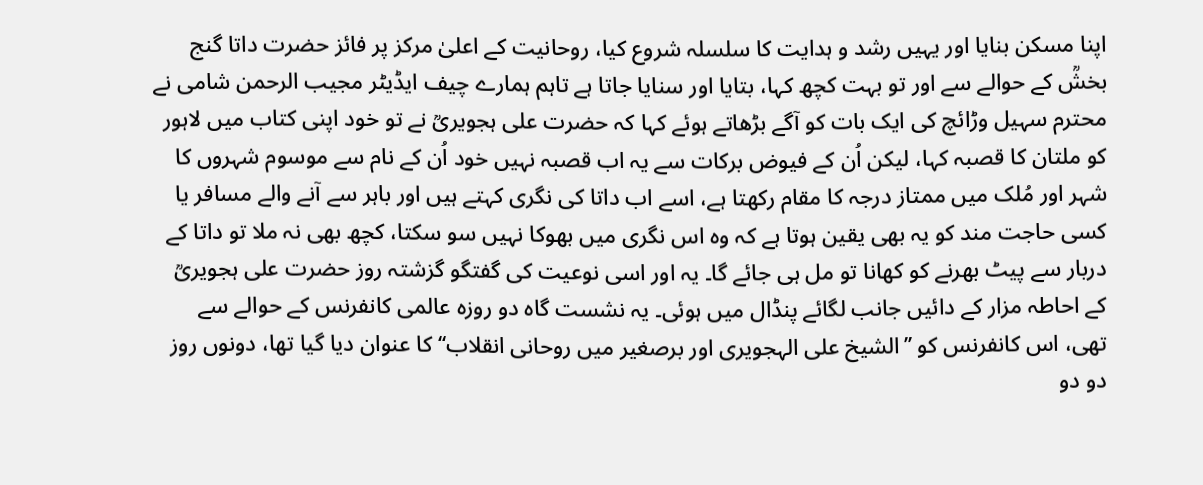اپنا مسکن بنایا اور یہیں رشد و ہدایت کا سلسلہ شروع کیا، روحانیت کے اعلیٰ مرکز پر فائز حضرت داتا گنج بخشؒ کے حوالے سے اور تو بہت کچھ کہا، بتایا اور سنایا جاتا ہے تاہم ہمارے چیف ایڈیٹر مجیب الرحمن شامی نے محترم سہیل وڑائچ کی ایک بات کو آگے بڑھاتے ہوئے کہا کہ حضرت علی ہجویریؒ نے تو خود اپنی کتاب میں لاہور کو ملتان کا قصبہ کہا، لیکن اُن کے فیوض برکات سے یہ اب قصبہ نہیں خود اُن کے نام سے موسوم شہروں کا شہر اور مُلک میں ممتاز درجہ کا مقام رکھتا ہے، اسے اب داتا کی نگری کہتے ہیں اور باہر سے آنے والے مسافر یا کسی حاجت مند کو یہ بھی یقین ہوتا ہے کہ وہ اس نگری میں بھوکا نہیں سو سکتا، کچھ بھی نہ ملا تو داتا کے دربار سے پیٹ بھرنے کو کھانا تو مل ہی جائے گا۔ یہ اور اسی نوعیت کی گفتگو گزشتہ روز حضرت علی ہجویریؒ کے احاطہ مزار کے دائیں جانب لگائے پنڈال میں ہوئی۔ یہ نشست گاہ دو روزہ عالمی کانفرنس کے حوالے سے تھی، اس کانفرنس کو ’’الشیخ علی الہجویری اور برصغیر میں روحانی انقلاب‘‘ کا عنوان دیا گیا تھا، دونوں روز دو دو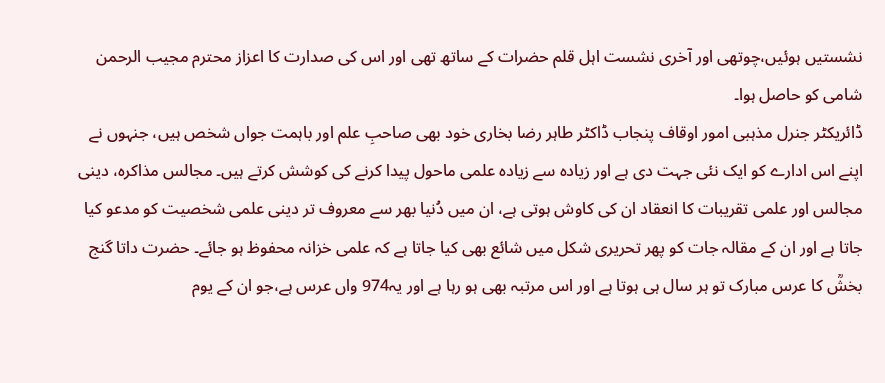نشستیں ہوئیں،چوتھی اور آخری نشست اہل قلم حضرات کے ساتھ تھی اور اس کی صدارت کا اعزاز محترم مجیب الرحمن شامی کو حاصل ہوا۔
ڈائریکٹر جنرل مذہبی امور اوقاف پنجاب ڈاکٹر طاہر رضا بخاری خود بھی صاحبِ علم اور باہمت جواں شخص ہیں، جنہوں نے اپنے اس ادارے کو ایک نئی جہت دی ہے اور زیادہ سے زیادہ علمی ماحول پیدا کرنے کی کوشش کرتے ہیں۔ مجالس مذاکرہ، دینی مجالس اور علمی تقریبات کا انعقاد ان کی کاوش ہوتی ہے، ان میں دُنیا بھر سے معروف تر دینی علمی شخصیت کو مدعو کیا جاتا ہے اور ان کے مقالہ جات کو پھر تحریری شکل میں شائع بھی کیا جاتا ہے کہ علمی خزانہ محفوظ ہو جائے۔ حضرت داتا گنج بخشؒ کا عرس مبارک تو ہر سال ہی ہوتا ہے اور اس مرتبہ بھی ہو رہا ہے اور یہ974 واں عرس ہے،جو ان کے یوم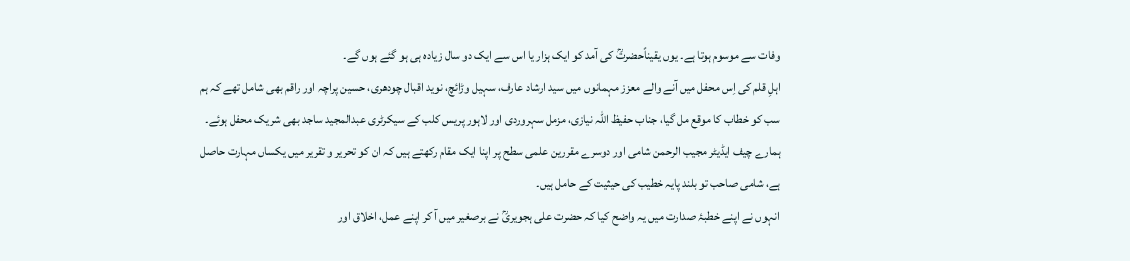وفات سے موسوم ہوتا ہے۔ یوں یقیناًحضرتؒ کی آمد کو ایک ہزار یا اس سے ایک دو سال زیادہ ہی ہو گئے ہوں گے۔
اہلِ قلم کی اِس محفل میں آنے والے معزز مہمانوں میں سید ارشاد عارف، سہیل وڑائچ، نوید اقبال چودھری، حسین پراچہ اور راقم بھی شامل تھے کہ ہم سب کو خطاب کا موقع مل گیا، جناب حفیظ اللہ نیازی، مزمل سہروردی اور لاہور پریس کلب کے سیکرٹری عبدالمجید ساجد بھی شریک محفل ہوئے۔
ہمارے چیف ایڈیٹر مجیب الرحمن شامی اور دوسرے مقررین علمی سطح پر اپنا ایک مقام رکھتے ہیں کہ ان کو تحریر و تقریر میں یکساں مہارت حاصل ہے، شامی صاحب تو بلند پایہ خطیب کی حیثیت کے حامل ہیں۔
انہوں نے اپنے خطبۂ صدارت میں یہ واضح کیا کہ حضرت علی ہجویریؒ نے برصغیر میں آ کر اپنے عمل، اخلاق اور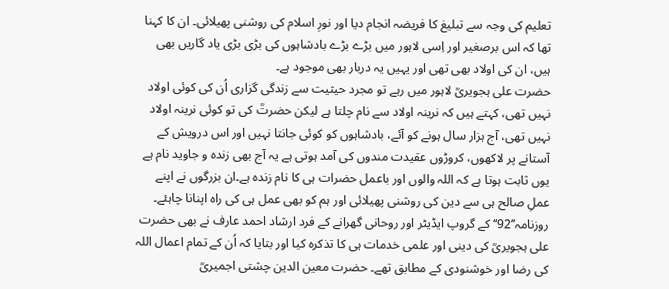تعلیم کی وجہ سے تبلیغ کا فریضہ انجام دیا اور نورِ اسلام کی روشنی پھیلائی۔ ان کا کہنا تھا کہ اس برصغیر اور اِسی لاہور میں بڑے بڑے بادشاہوں کی بڑی بڑی یاد گاریں بھی ہیں، ان کی اولاد بھی تھی اور یہیں یہ دربار بھی موجود ہے۔
حضرت علی ہجویریؒ لاہور میں رہے تو مجرد حیثیت سے زندگی گزاری اُن کی کوئی اولاد نہیں تھی، کہتے ہیں کہ نرینہ اولاد سے نام چلتا ہے لیکن حضرتؒ کی تو کوئی نرینہ اولاد نہیں تھی، آج ہزار سال ہونے کو آئے، بادشاہوں کو کوئی جانتا نہیں اور اس درویش کے آستانے پر لاکھوں، کروڑوں عقیدت مندوں کی آمد ہوتی ہے یہ آج بھی زندہ و جاوید نام ہے یوں ثابت ہوتا ہے کہ اللہ والوں اور باعمل حضرات ہی کا نام زندہ ہے۔ان بزرگوں نے اپنے عملِ صالح ہی سے دین کی روشنی پھیلائی اور ہم کو بھی عمل ہی کی راہ اپنانا چاہئے۔
روزنامہ’’92‘‘ کے گروپ ایڈیٹر اور روحانی گھرانے کے فرد ارشاد احمد عارف نے بھی حضرت علی ہجویریؒ کی دینی اور علمی خدمات ہی کا تذکرہ کیا اور بتایا کہ اُن کے تمام اعمال اللہ کی رضا اور خوشنودی کے مطابق تھے۔ حضرت معین الدین چشتی اجمیریؒ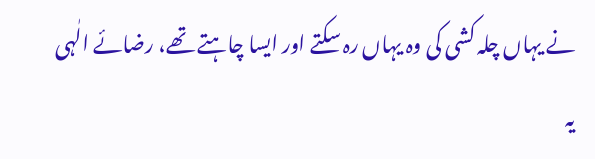نے یہاں چلہ کشی کی وہ یہاں رہ سکتے اور ایسا چاہتے تھے، رضائے الٰہی یہ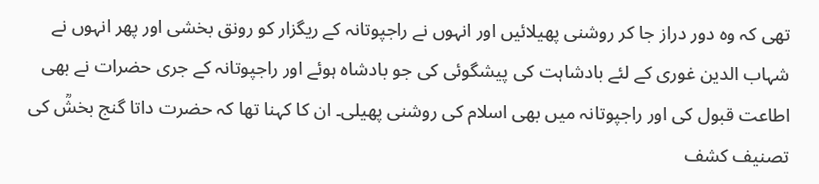تھی کہ وہ دور دراز جا کر روشنی پھیلائیں اور انہوں نے راجپوتانہ کے ریگزار کو رونق بخشی اور پھر انہوں نے شہاب الدین غوری کے لئے بادشاہت کی پیشگوئی کی جو بادشاہ ہوئے اور راجپوتانہ کے جری حضرات نے بھی اطاعت قبول کی اور راجپوتانہ میں بھی اسلام کی روشنی پھیلی۔ ان کا کہنا تھا کہ حضرت داتا گنج بخشؒ کی تصنیف کشف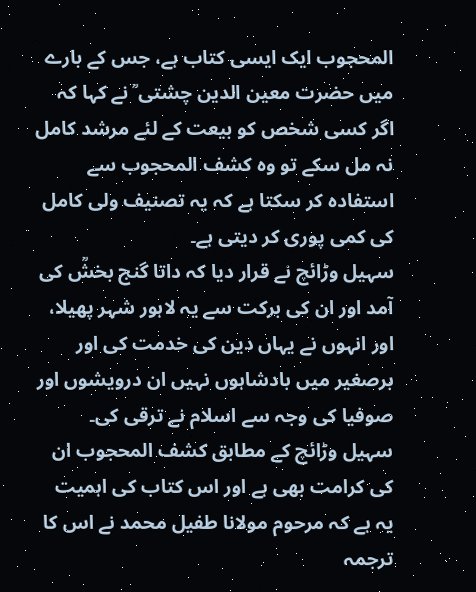المحجوب ایک ایسی کتاب ہے، جس کے بارے میں حضرت معین الدین چشتی ؒ نے کہا کہ اگر کسی شخص کو بیعت کے لئے مرشد کامل نہ مل سکے تو وہ کشف المحجوب سے استفادہ کر سکتا ہے کہ یہ تصنیف ولی کامل کی کمی پوری کر دیتی ہے۔
سہیل وڑائچ نے قرار دیا کہ داتا گنج بخشؒ کی آمد اور ان کی برکت سے یہ لاہور شہر پھیلا، اور انہوں نے یہاں دین کی خدمت کی اور برصغیر میں بادشاہوں نہیں ان درویشوں اور صوفیا کی وجہ سے اسلام نے ترقی کی۔
سہیل وڑائچ کے مطابق کشف المحجوب ان کی کرامت بھی ہے اور اس کتاب کی اہمیت یہ ہے کہ مرحوم مولانا طفیل محمد نے اس کا ترجمہ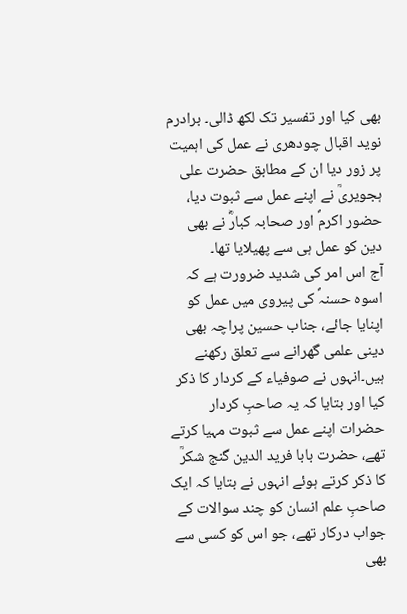بھی کیا اور تفسیر تک لکھ ڈالی۔ برادرم نوید اقبال چودھری نے عمل کی اہمیت پر زور دیا ان کے مطابق حضرت علی ہجویریؒ نے اپنے عمل سے ثبوت دیا، حضور اکرمؐ اور صحابہ کبارؓ نے بھی دین کو عمل ہی سے پھیلایا تھا۔
آج اس امر کی شدید ضرورت ہے کہ اسوہ حسنہؐ کی پیروی میں عمل کو اپنایا جائے، جناب حسین پراچہ بھی دینی علمی گھرانے سے تعلق رکھنے ہیں۔انہوں نے صوفیاء کے کردار کا ذکر کیا اور بتایا کہ یہ صاحبِ کردار حضرات اپنے عمل سے ثبوت مہیا کرتے تھے، حضرت بابا فرید الدین گنج شکرؒ کا ذکر کرتے ہوئے انہوں نے بتایا کہ ایک صاحبِ علم انسان کو چند سوالات کے جواب درکار تھے، جو اس کو کسی سے بھی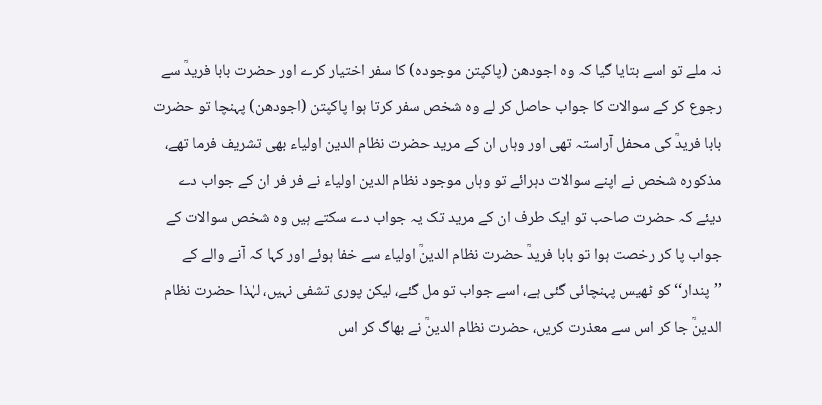نہ ملے تو اسے بتایا گیا کہ وہ اجودھن (پاکپتن موجودہ) کا سفر اختیار کرے اور حضرت بابا فریدؒ سے رجوع کر کے سوالات کا جواب حاصل کر لے وہ شخص سفر کرتا ہوا پاکپتن (اجودھن) پہنچا تو حضرت بابا فریدؒ کی محفل آراستہ تھی اور وہاں ان کے مرید حضرت نظام الدین اولیاء بھی تشریف فرما تھے، مذکورہ شخص نے اپنے سوالات دہرائے تو وہاں موجود نظام الدین اولیاء نے فر فر ان کے جواب دے دیئے کہ حضرت صاحب تو ایک طرف ان کے مرید تک یہ جواب دے سکتے ہیں وہ شخص سوالات کے جواب پا کر رخصت ہوا تو بابا فریدؒ حضرت نظام الدینؒ اولیاء سے خفا ہوئے اور کہا کہ آنے والے کے ’’پندار‘‘ کو ٹھیس پہنچائی گئی ہے، اسے جواب تو مل گئے، لیکن پوری تشفی نہیں، لہٰذا حضرت نظام الدینؒ جا کر اس سے معذرت کریں، حضرت نظام الدینؒ نے بھاگ کر اس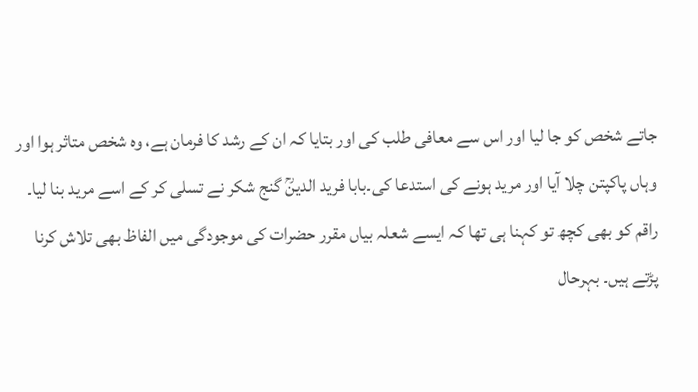جاتے شخص کو جا لیا اور اس سے معافی طلب کی اور بتایا کہ ان کے رشد کا فرمان ہے، وہ شخص متاثر ہوا اور وہاں پاکپتن چلا آیا اور مرید ہونے کی استدعا کی۔بابا فرید الدینؒ گنج شکر نے تسلی کر کے اسے مرید بنا لیا۔
راقم کو بھی کچھ تو کہنا ہی تھا کہ ایسے شعلہ بیاں مقرر حضرات کی موجودگی میں الفاظ بھی تلاش کرنا پڑتے ہیں۔ بہرحال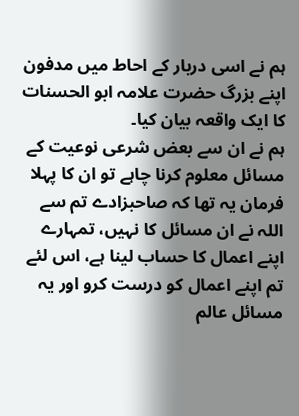ہم نے اسی دربار کے احاط میں مدفون اپنے بزرگ حضرت علامہ ابو الحسنات کا ایک واقعہ بیان کیا۔
ہم نے ان سے بعض شرعی نوعیت کے مسائل معلوم کرنا چاہے تو ان کا پہلا فرمان یہ تھا کہ صاحبزادے تم سے اللہ نے ان مسائل کا نہیں، تمہارے اپنے اعمال کا حساب لینا ہے، اس لئے تم اپنے اعمال کو درست کرو اور یہ مسائل عالم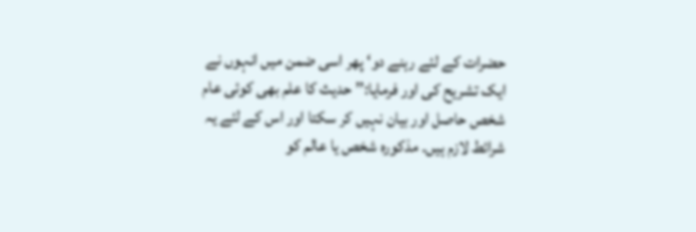حضرات کے لئے رہنے دو‘ پھر اسی ضمن میں انہوں نے ایک تشریح کی اور فرمایا:’’حدیث کا علم بھی کوئی عام شخص حاصل اور بیان نہیں کر سکتا اور اس کے لئے یہ شرائط لازم ہیں۔ مذکورہ شخص یا عالم کو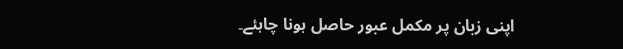اپنی زبان پر مکمل عبور حاصل ہونا چاہئے۔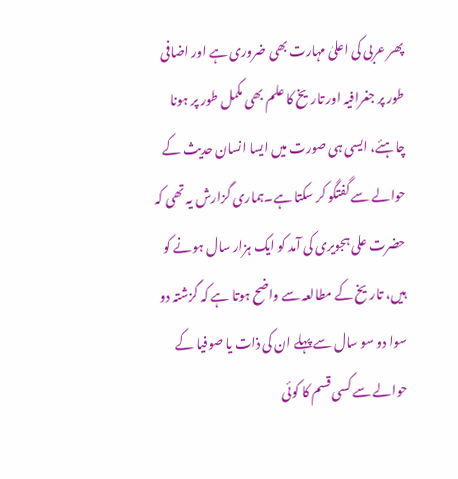پھر عربی کی اعلیٰ مہارت بھی ضروری ہے اور اضافی طور پر جغرافیہ اور تاریخ کا علم بھی مکمل طور پر ہونا چاہئے، ایسی ہی صورت میں ایسا انسان حدیث کے حوالے سے گفتگو کر سکتا ہے۔ہماری گزارش یہ تھی کہ حضرت علی ہجویری کی آمد کو ایک ہزار سال ہونے کو ہیں، تاریخ کے مطالعہ سے واضح ہوتا ہے کہ گزشتہ دو سوا دو سو سال سے پہلے ان کی ذات یا صوفیا کے حوالے سے کسی قسم کا کوئی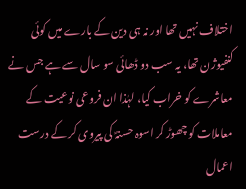اختلاف نہیں تھا اور نہ ہی دین کے بارے میں کوئی کنفیوژن تھا، یہ سب دو ڈھائی سو سال سے ہے جس نے معاشرے کو خراب کیا، لہٰذا ان فروعی نوعیت کے معاملات کو چھوڑ کر اسوہ حسنہؐ کی پیروی کر کے درست اعمال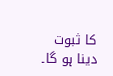کا ثبوت دینا ہو گا۔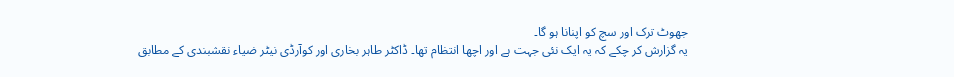جھوٹ ترک اور سچ کو اپنانا ہو گا۔
یہ گزارش کر چکے کہ یہ ایک نئی جہت ہے اور اچھا انتظام تھا۔ ڈاکٹر طاہر بخاری اور کوآرڈی نیٹر ضیاء نقشبندی کے مطابق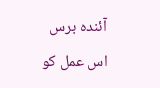آئندہ برس اس عمل کو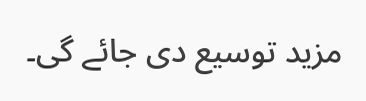مزید توسیع دی جائے گی۔